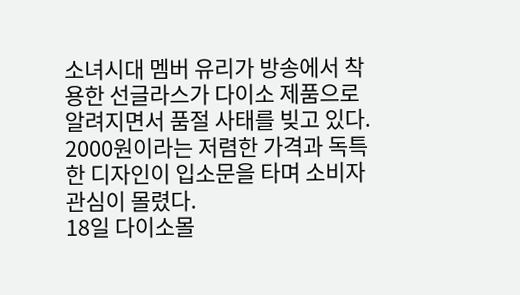소녀시대 멤버 유리가 방송에서 착용한 선글라스가 다이소 제품으로 알려지면서 품절 사태를 빚고 있다. 2000원이라는 저렴한 가격과 독특한 디자인이 입소문을 타며 소비자 관심이 몰렸다.
18일 다이소몰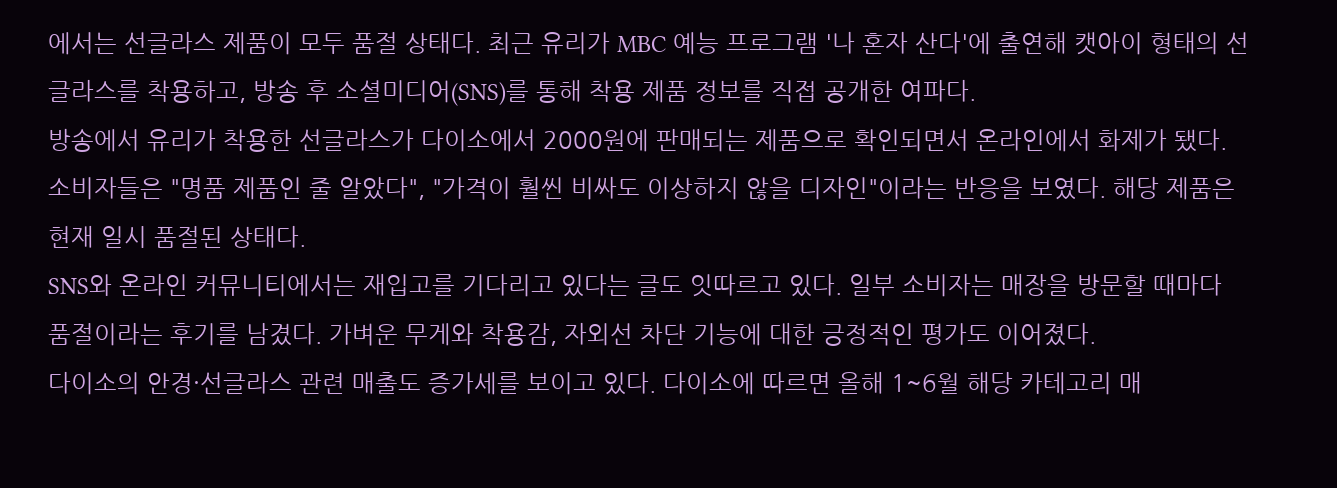에서는 선글라스 제품이 모두 품절 상태다. 최근 유리가 MBC 예능 프로그램 '나 혼자 산다'에 출연해 캣아이 형태의 선글라스를 착용하고, 방송 후 소셜미디어(SNS)를 통해 착용 제품 정보를 직접 공개한 여파다.
방송에서 유리가 착용한 선글라스가 다이소에서 2000원에 판매되는 제품으로 확인되면서 온라인에서 화제가 됐다. 소비자들은 "명품 제품인 줄 알았다", "가격이 훨씬 비싸도 이상하지 않을 디자인"이라는 반응을 보였다. 해당 제품은 현재 일시 품절된 상태다.
SNS와 온라인 커뮤니티에서는 재입고를 기다리고 있다는 글도 잇따르고 있다. 일부 소비자는 매장을 방문할 때마다 품절이라는 후기를 남겼다. 가벼운 무게와 착용감, 자외선 차단 기능에 대한 긍정적인 평가도 이어졌다.
다이소의 안경·선글라스 관련 매출도 증가세를 보이고 있다. 다이소에 따르면 올해 1~6월 해당 카테고리 매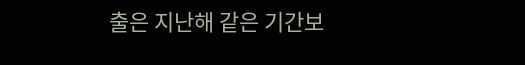출은 지난해 같은 기간보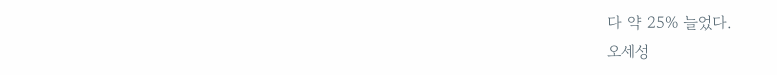다 약 25% 늘었다.
오세성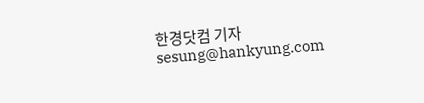한경닷컴 기자 sesung@hankyung.com